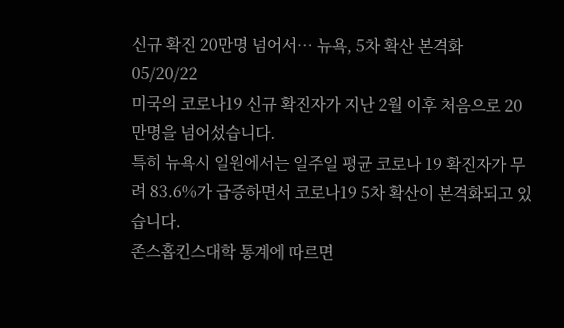신규 확진 20만명 넘어서… 뉴욕, 5차 확산 본격화
05/20/22
미국의 코로나19 신규 확진자가 지난 2월 이후 처음으로 20만명을 넘어섰습니다.
특히 뉴욕시 일원에서는 일주일 평균 코로나 19 확진자가 무려 83.6%가 급증하면서 코로나19 5차 확산이 본격화되고 있습니다.
존스홉킨스대학 통계에 따르면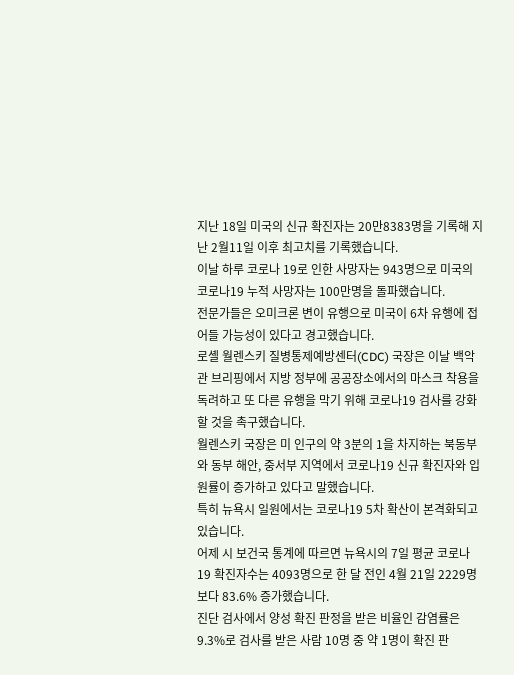지난 18일 미국의 신규 확진자는 20만8383명을 기록해 지난 2월11일 이후 최고치를 기록했습니다.
이날 하루 코로나 19로 인한 사망자는 943명으로 미국의 코로나19 누적 사망자는 100만명을 돌파했습니다.
전문가들은 오미크론 변이 유행으로 미국이 6차 유행에 접어들 가능성이 있다고 경고했습니다.
로셸 월렌스키 질병통제예방센터(CDC) 국장은 이날 백악관 브리핑에서 지방 정부에 공공장소에서의 마스크 착용을 독려하고 또 다른 유행을 막기 위해 코로나19 검사를 강화할 것을 촉구했습니다.
월렌스키 국장은 미 인구의 약 3분의 1을 차지하는 북동부와 동부 해안, 중서부 지역에서 코로나19 신규 확진자와 입원률이 증가하고 있다고 말했습니다.
특히 뉴욕시 일원에서는 코로나19 5차 확산이 본격화되고 있습니다.
어제 시 보건국 통계에 따르면 뉴욕시의 7일 평균 코로나19 확진자수는 4093명으로 한 달 전인 4월 21일 2229명보다 83.6% 증가했습니다.
진단 검사에서 양성 확진 판정을 받은 비율인 감염률은 9.3%로 검사를 받은 사람 10명 중 약 1명이 확진 판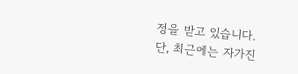정을 받고 있습니다.
단, 최근에는 자가진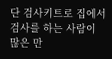단 검사키트로 집에서 검사를 하는 사람이 많은 만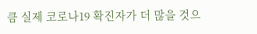큼 실제 코로나19 확진자가 더 많을 것으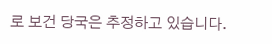로 보건 당국은 추정하고 있습니다.